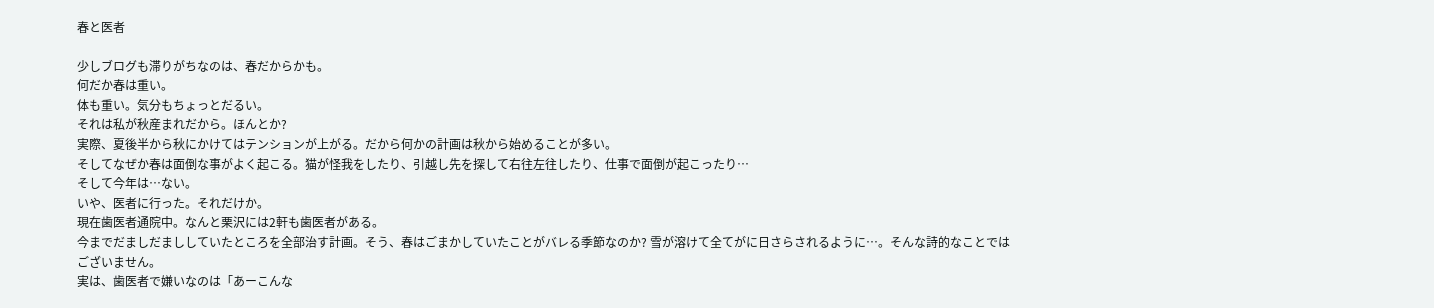春と医者

少しブログも滞りがちなのは、春だからかも。
何だか春は重い。
体も重い。気分もちょっとだるい。
それは私が秋産まれだから。ほんとか?
実際、夏後半から秋にかけてはテンションが上がる。だから何かの計画は秋から始めることが多い。
そしてなぜか春は面倒な事がよく起こる。猫が怪我をしたり、引越し先を探して右往左往したり、仕事で面倒が起こったり…
そして今年は…ない。
いや、医者に行った。それだけか。
現在歯医者通院中。なんと栗沢には2軒も歯医者がある。
今までだましだまししていたところを全部治す計画。そう、春はごまかしていたことがバレる季節なのか? 雪が溶けて全てがに日さらされるように…。そんな詩的なことではございません。
実は、歯医者で嫌いなのは「あーこんな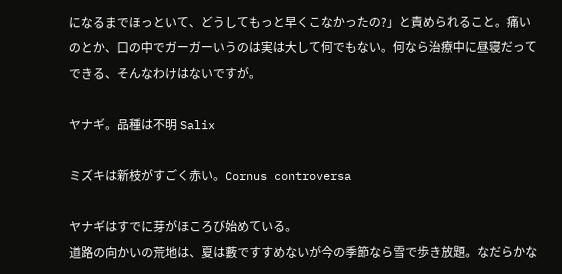になるまでほっといて、どうしてもっと早くこなかったの?」と責められること。痛いのとか、口の中でガーガーいうのは実は大して何でもない。何なら治療中に昼寝だってできる、そんなわけはないですが。

ヤナギ。品種は不明 Salix

ミズキは新枝がすごく赤い。Cornus controversa

ヤナギはすでに芽がほころび始めている。
道路の向かいの荒地は、夏は藪ですすめないが今の季節なら雪で歩き放題。なだらかな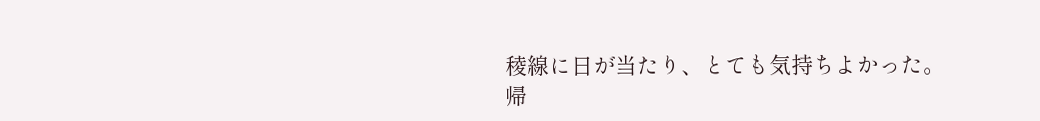稜線に日が当たり、とても気持ちよかった。
帰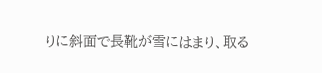りに斜面で長靴が雪にはまり、取る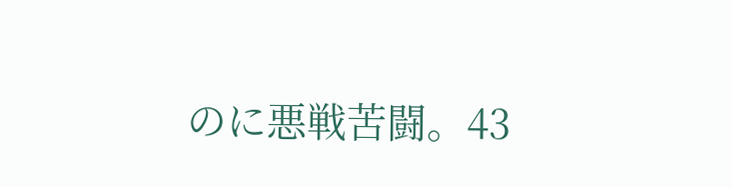のに悪戦苦闘。43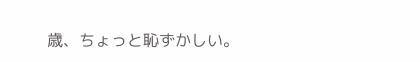歳、ちょっと恥ずかしい。